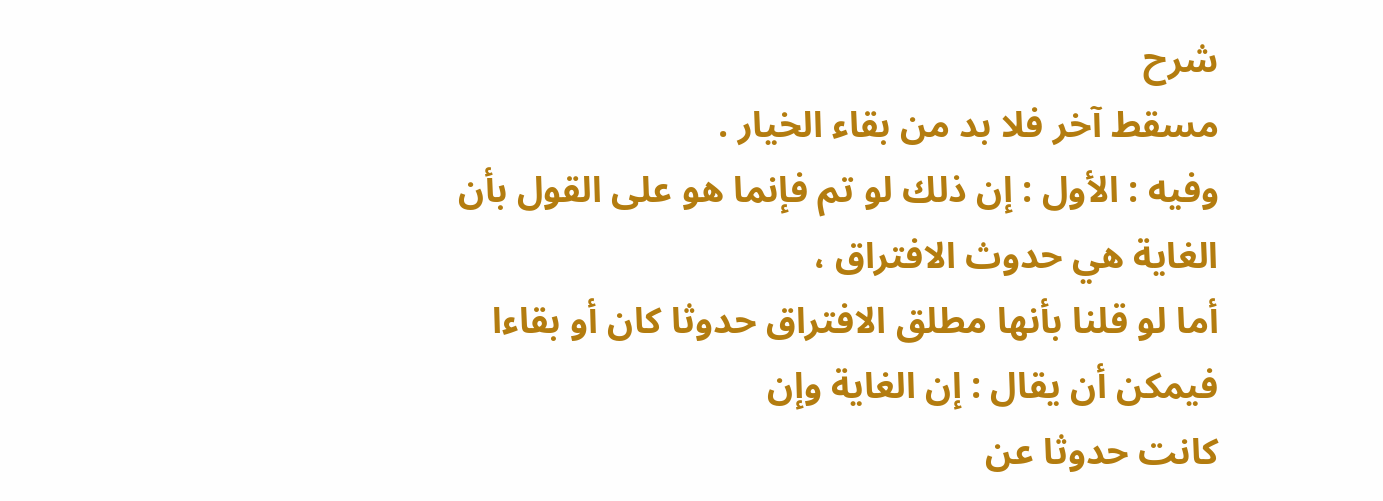شرح
مسقط آخر فلا بد من بقاء الخيار .
وفيه : الأول : إن ذلك لو تم فإنما هو على القول بأن الغاية هي حدوث الافتراق ،
أما لو قلنا بأنها مطلق الافتراق حدوثا كان أو بقاءا فيمكن أن يقال : إن الغاية وإن
كانت حدوثا عن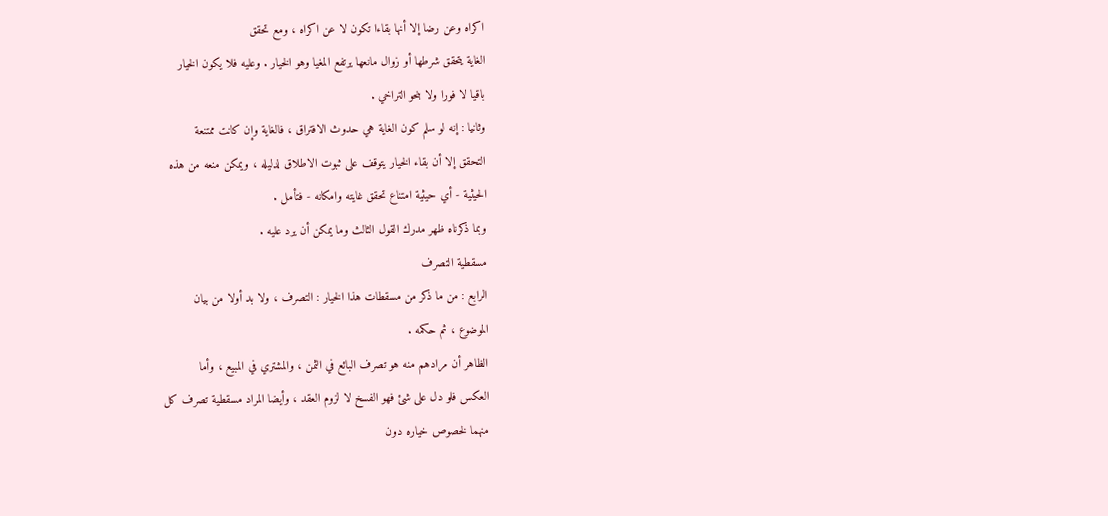اكراه وعن رضا إلا أنها بقاءا تكون لا عن اكراه ، ومع تحقق
الغاية يتحقق شرطها أو زوال مانعها يرتفع المغيا وهو الخيار . وعليه فلا يكون الخيار
باقيا لا فورا ولا بنحو التراخي .
وثانيا : إنه لو سلم كون الغاية هي حدوث الافتراق ، فالغاية وإن كانت ممتنعة
التحقق إلا أن بقاء الخيار يتوقف على ثبوت الاطلاق لدليله ، ويمكن منعه من هذه
الحيثية - أي حيثية امتناع تحقق غايته وامكانه - فتأمل .
وبما ذكرناه ظهر مدرك القول الثالث وما يمكن أن يرد عليه .
مسقطية التصرف
الرابع : من ما ذكر من مسقطات هذا الخيار : التصرف ، ولا بد أولا من بيان
الموضوع ، ثم حكمه .
الظاهر أن مرادهم منه هو تصرف البائع في الثمن ، والمشتري في المبيع ، وأما
العكس فلو دل على شئ فهو الفسخ لا لزوم العقد ، وأيضا المراد مسقطية تصرف كل
منهما لخصوص خياره دون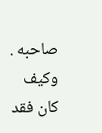صاحبه .
وكيف كان فقد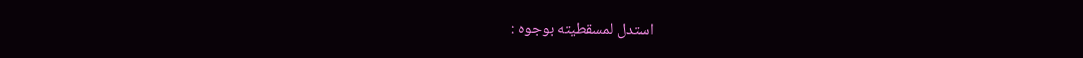استدل لمسقطيته بوجوه :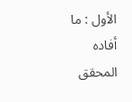الأول : ما أفاده المحقق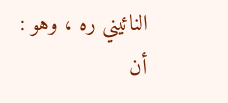النائيني ره ، وهو : أن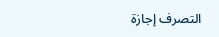التصرف إجازة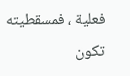فعلية ، فمسقطيته
تكون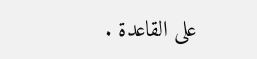على القاعدة .